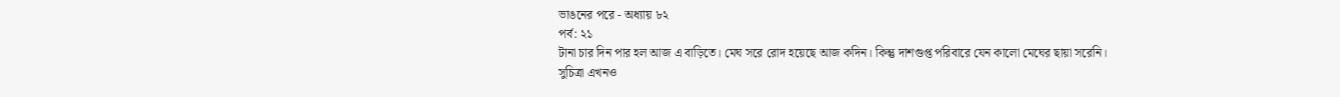ভাঙনের পরে - অধ্যায় ৮২
পর্ব: ২১
টানা চার দিন পার হল আজ এ বাড়িতে। মেঘ সরে রোদ হয়েছে আজ কদিন। কিন্তু দাশগুপ্ত পরিবারে যেন কালো মেঘের ছায়া সরেনি।
সুচিত্রা এখনও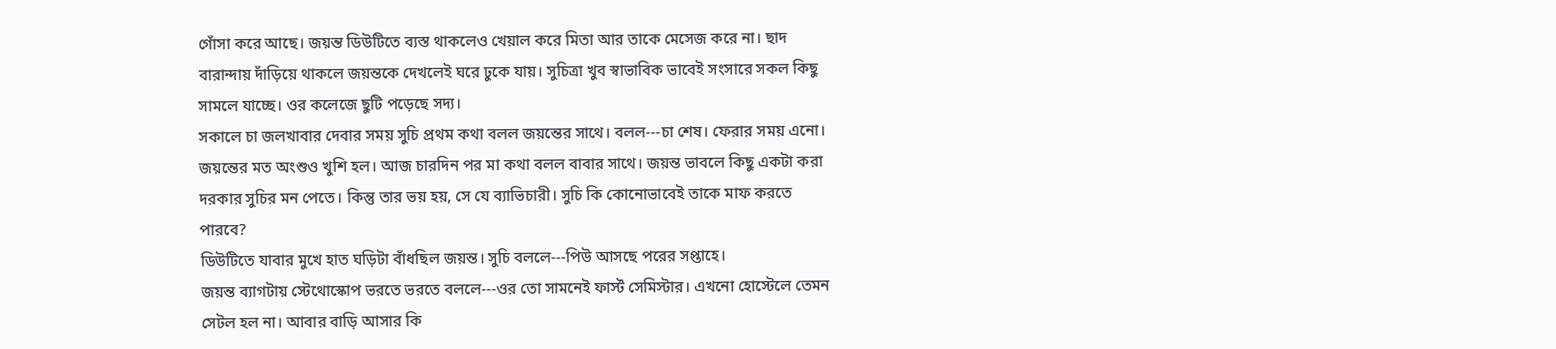গোঁসা করে আছে। জয়ন্ত ডিউটিতে ব্যস্ত থাকলেও খেয়াল করে মিতা আর তাকে মেসেজ করে না। ছাদ বারান্দায় দাঁড়িয়ে থাকলে জয়ন্তকে দেখলেই ঘরে ঢুকে যায়। সুচিত্রা খুব স্বাভাবিক ভাবেই সংসারে সকল কিছু সামলে যাচ্ছে। ওর কলেজে ছুটি পড়েছে সদ্য।
সকালে চা জলখাবার দেবার সময় সুচি প্রথম কথা বলল জয়ন্তের সাথে। বলল---চা শেষ। ফেরার সময় এনো।
জয়ন্তের মত অংশুও খুশি হল। আজ চারদিন পর মা কথা বলল বাবার সাথে। জয়ন্ত ভাবলে কিছু একটা করা দরকার সুচির মন পেতে। কিন্তু তার ভয় হয়, সে যে ব্যাভিচারী। সুচি কি কোনোভাবেই তাকে মাফ করতে পারবে?
ডিউটিতে যাবার মুখে হাত ঘড়িটা বাঁধছিল জয়ন্ত। সুচি বললে---পিউ আসছে পরের সপ্তাহে।
জয়ন্ত ব্যাগটায় স্টেথোস্কোপ ভরতে ভরতে বললে---ওর তো সামনেই ফার্স্ট সেমিস্টার। এখনো হোস্টেলে তেমন সেটল হল না। আবার বাড়ি আসার কি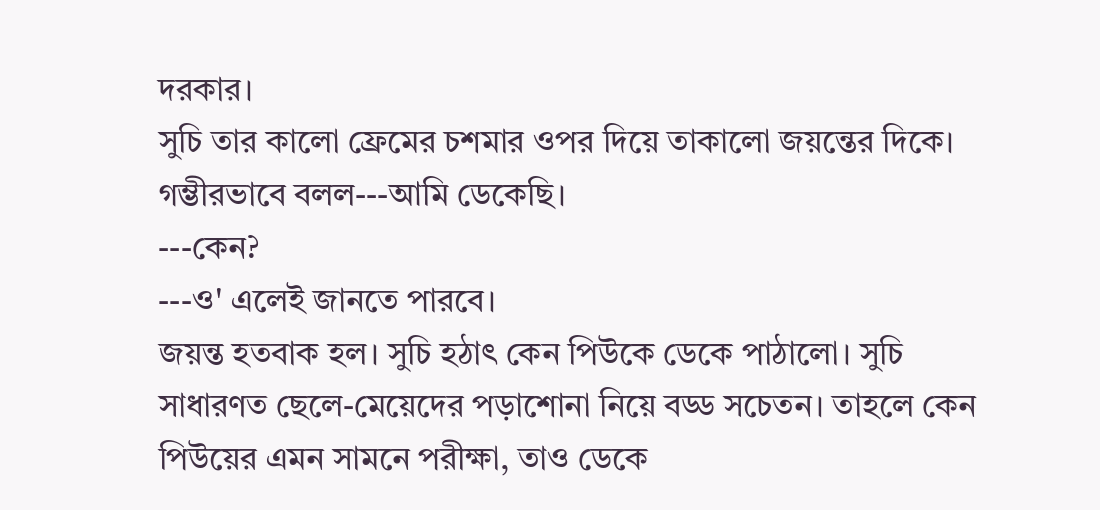দরকার।
সুচি তার কালো ফ্রেমের চশমার ওপর দিয়ে তাকালো জয়ন্তের দিকে। গম্ভীরভাবে বলল---আমি ডেকেছি।
---কেন?
---ও' এলেই জানতে পারবে।
জয়ন্ত হতবাক হল। সুচি হঠাৎ কেন পিউকে ডেকে পাঠালো। সুচি সাধারণত ছেলে-মেয়েদের পড়াশোনা নিয়ে বড্ড সচেতন। তাহলে কেন পিউয়ের এমন সামনে পরীক্ষা, তাও ডেকে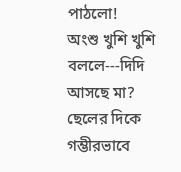পাঠলো!
অংশু খুশি খুশি বললে---দিদি আসছে মা?
ছেলের দিকে গম্ভীরভাবে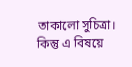তাকালো সুচিত্রা। কিন্তু এ বিষয়ে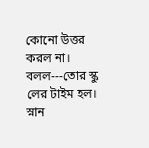কোনো উত্তর করল না। বলল---তোর স্কু লের টাইম হল। স্নান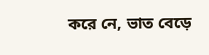করে নে, ভাত বেড়ে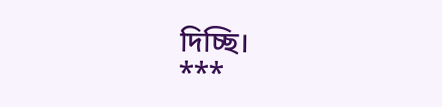দিচ্ছি।
***